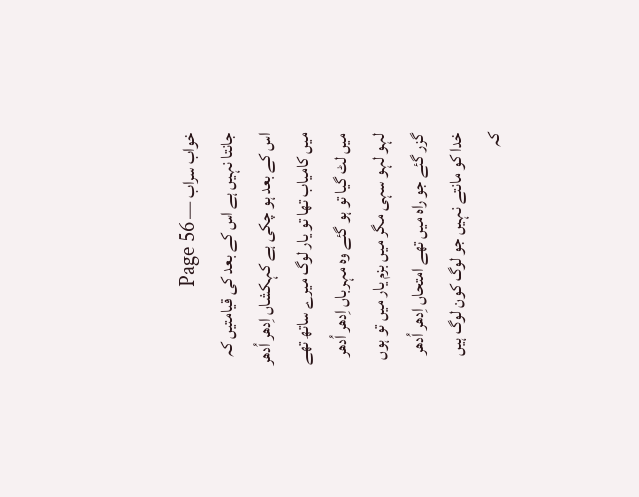خواب سراب — Page 56
جانتا نہیں ہے اس کے بعد کی قیامتیں کہ اس کے بعد ہو چکی ہے کہکشاں اِدھر اُدھر میں کامیاب تھا تو یار لوگ میرے ساتھ تھے میں لٹ گیا تو ہو گئے وہ مہرباں اِدھر اُدھر لہو لہو سہی مگر میں بزم یار میں تو ہوں گزر گئے جو راہ میں تھے امتحاں اِدھر اُدھر خدا کو مانتے نہیں جو لوگ کون لوگ ہیں کہ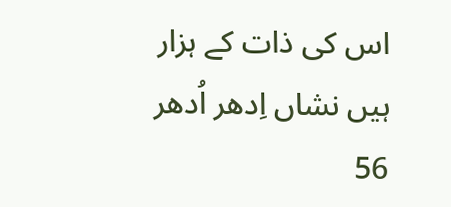اس کی ذات کے ہزار ہیں نشاں اِدھر اُدھر 56